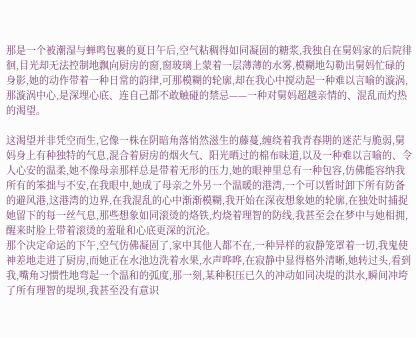那是一个被潮湿与蝉鸣包裹的夏日午后,空气粘稠得如同凝固的糖浆,我独自在舅妈家的后院徘徊,目光却无法控制地飘向厨房的窗,窗玻璃上蒙着一层薄薄的水雾,模糊地勾勒出舅妈忙碌的身影,她的动作带着一种日常的韵律,可那模糊的轮廓,却在我心中搅动起一种难以言喻的漩涡,那漩涡中心,是深埋心底、连自己都不敢触碰的禁忌——一种对舅妈超越亲情的、混乱而灼热的渴望。

这渴望并非凭空而生,它像一株在阴暗角落悄然滋生的藤蔓,缠绕着我青春期的迷茫与脆弱,舅妈身上有种独特的气息,混合着厨房的烟火气、阳光晒过的棉布味道,以及一种难以言喻的、令人心安的温柔,她不像母亲那样总是带着无形的压力,她的眼神里总有一种包容,仿佛能容纳我所有的笨拙与不安,在我眼中,她成了母亲之外另一个温暖的港湾,一个可以暂时卸下所有防备的避风港,这港湾的边界,在我混乱的心中渐渐模糊,我开始在深夜想象她的轮廓,在独处时捕捉她留下的每一丝气息,那些想象如同滚烫的烙铁,灼烧着理智的防线,我甚至会在梦中与她相拥,醒来时脸上带着滚烫的羞耻和心底更深的沉沦。
那个决定命运的下午,空气仿佛凝固了,家中其他人都不在,一种异样的寂静笼罩着一切,我鬼使神差地走进了厨房,而她正在水池边洗着水果,水声哗哗,在寂静中显得格外清晰,她转过头,看到我,嘴角习惯性地弯起一个温和的弧度,那一刻,某种积压已久的冲动如同决堤的洪水,瞬间冲垮了所有理智的堤坝,我甚至没有意识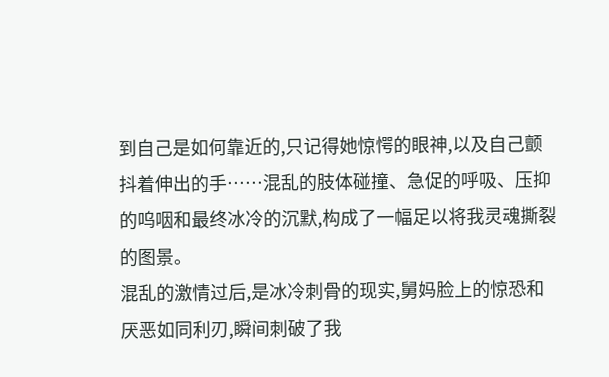到自己是如何靠近的,只记得她惊愕的眼神,以及自己颤抖着伸出的手……混乱的肢体碰撞、急促的呼吸、压抑的呜咽和最终冰冷的沉默,构成了一幅足以将我灵魂撕裂的图景。
混乱的激情过后,是冰冷刺骨的现实,舅妈脸上的惊恐和厌恶如同利刃,瞬间刺破了我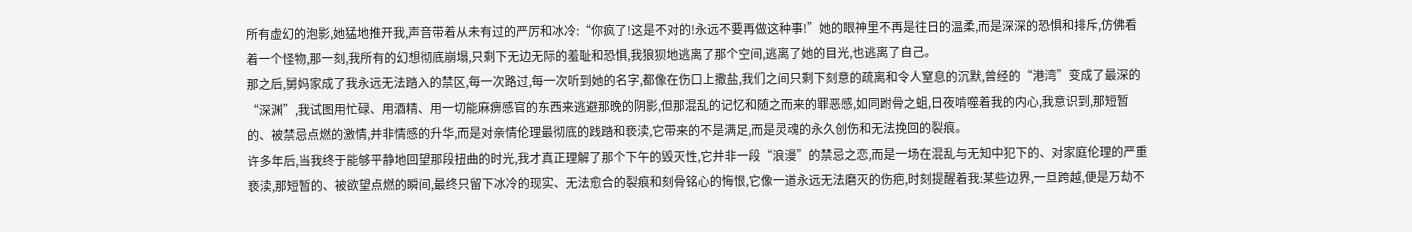所有虚幻的泡影,她猛地推开我,声音带着从未有过的严厉和冰冷:“你疯了!这是不对的!永远不要再做这种事!”她的眼神里不再是往日的温柔,而是深深的恐惧和排斥,仿佛看着一个怪物,那一刻,我所有的幻想彻底崩塌,只剩下无边无际的羞耻和恐惧,我狼狈地逃离了那个空间,逃离了她的目光,也逃离了自己。
那之后,舅妈家成了我永远无法踏入的禁区,每一次路过,每一次听到她的名字,都像在伤口上撒盐,我们之间只剩下刻意的疏离和令人窒息的沉默,曾经的“港湾”变成了最深的“深渊”,我试图用忙碌、用酒精、用一切能麻痹感官的东西来逃避那晚的阴影,但那混乱的记忆和随之而来的罪恶感,如同跗骨之蛆,日夜啃噬着我的内心,我意识到,那短暂的、被禁忌点燃的激情,并非情感的升华,而是对亲情伦理最彻底的践踏和亵渎,它带来的不是满足,而是灵魂的永久创伤和无法挽回的裂痕。
许多年后,当我终于能够平静地回望那段扭曲的时光,我才真正理解了那个下午的毁灭性,它并非一段“浪漫”的禁忌之恋,而是一场在混乱与无知中犯下的、对家庭伦理的严重亵渎,那短暂的、被欲望点燃的瞬间,最终只留下冰冷的现实、无法愈合的裂痕和刻骨铭心的悔恨,它像一道永远无法磨灭的伤疤,时刻提醒着我:某些边界,一旦跨越,便是万劫不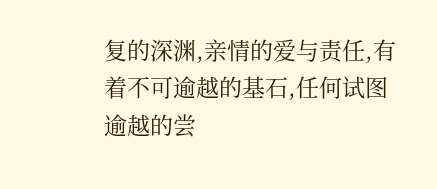复的深渊,亲情的爱与责任,有着不可逾越的基石,任何试图逾越的尝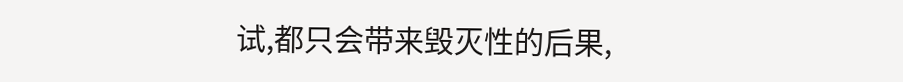试,都只会带来毁灭性的后果,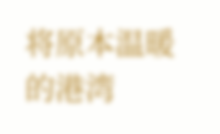将原本温暖的港湾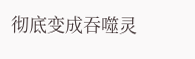彻底变成吞噬灵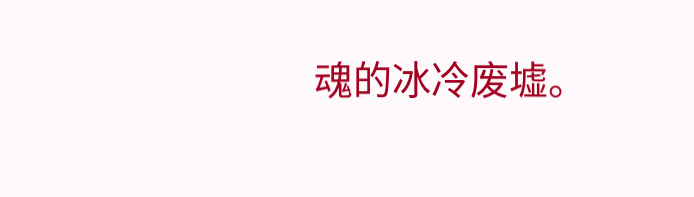魂的冰冷废墟。